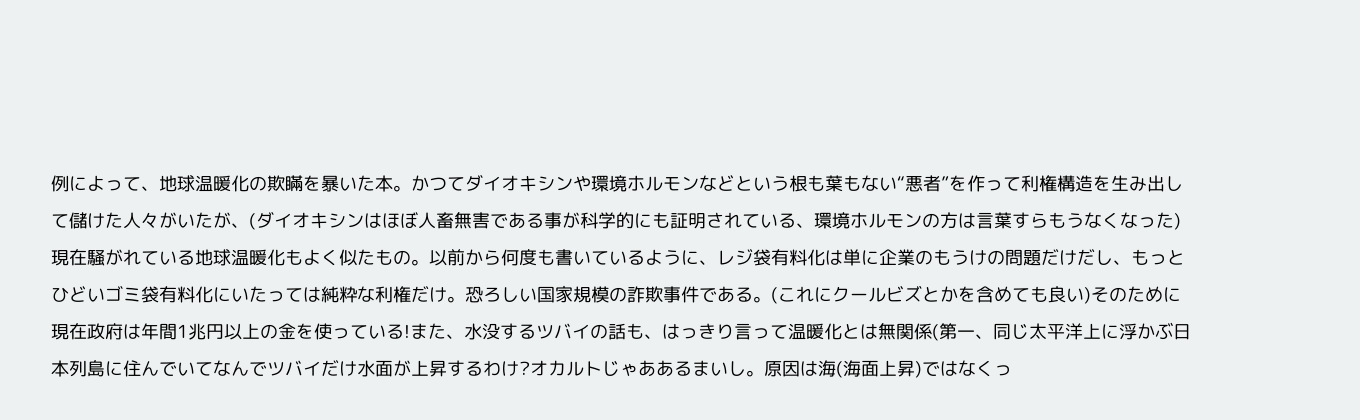例によって、地球温暖化の欺瞞を暴いた本。かつてダイオキシンや環境ホルモンなどという根も葉もない“悪者”を作って利権構造を生み出して儲けた人々がいたが、(ダイオキシンはほぼ人畜無害である事が科学的にも証明されている、環境ホルモンの方は言葉すらもうなくなった)現在騒がれている地球温暖化もよく似たもの。以前から何度も書いているように、レジ袋有料化は単に企業のもうけの問題だけだし、もっとひどいゴミ袋有料化にいたっては純粋な利権だけ。恐ろしい国家規模の詐欺事件である。(これにクールビズとかを含めても良い)そのために現在政府は年間1兆円以上の金を使っている!また、水没するツバイの話も、はっきり言って温暖化とは無関係(第一、同じ太平洋上に浮かぶ日本列島に住んでいてなんでツバイだけ水面が上昇するわけ?オカルトじゃああるまいし。原因は海(海面上昇)ではなくっ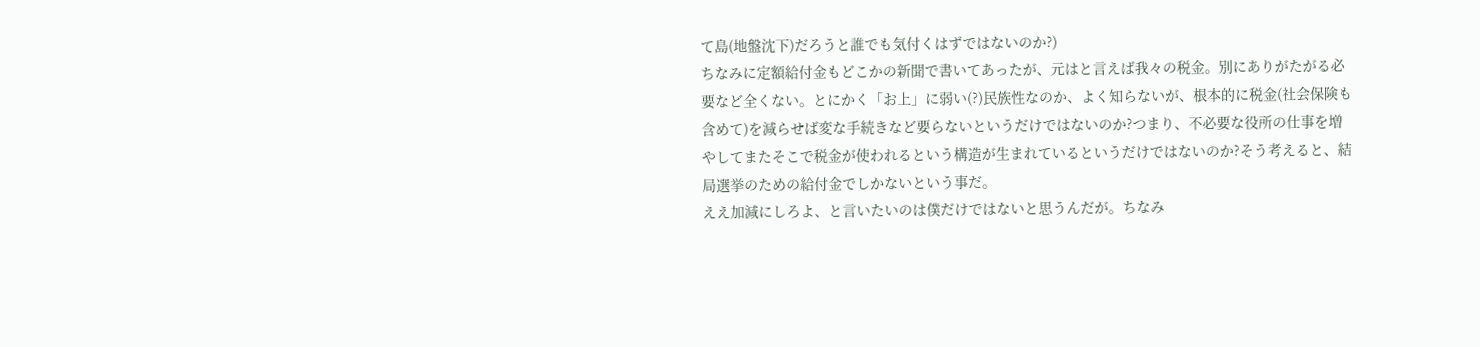て島(地盤沈下)だろうと誰でも気付くはずではないのか?)
ちなみに定額給付金もどこかの新聞で書いてあったが、元はと言えば我々の税金。別にありがたがる必要など全くない。とにかく「お上」に弱い(?)民族性なのか、よく知らないが、根本的に税金(社会保険も含めて)を減らせば変な手続きなど要らないというだけではないのか?つまり、不必要な役所の仕事を増やしてまたそこで税金が使われるという構造が生まれているというだけではないのか?そう考えると、結局選挙のための給付金でしかないという事だ。
ええ加減にしろよ、と言いたいのは僕だけではないと思うんだが。ちなみ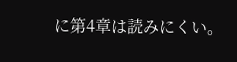に第4章は読みにくい。